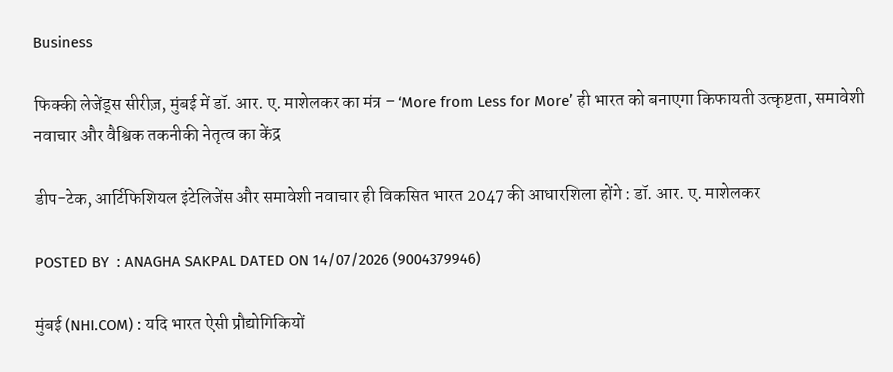Business

फिक्की लेजेंड्स सीरीज़, मुंबई में डॉ. आर. ए. माशेलकर का मंत्र – ‘More from Less for More’ ही भारत को बनाएगा किफायती उत्कृष्टता, समावेशी नवाचार और वैश्विक तकनीकी नेतृत्व का केंद्र

डीप-टेक, आर्टिफिशियल इंटेलिजेंस और समावेशी नवाचार ही विकसित भारत 2047 की आधारशिला होंगे : डॉ. आर. ए. माशेलकर

POSTED BY  : ANAGHA SAKPAL DATED ON 14/07/2026 (9004379946)

मुंबई (NHI.COM) : यदि भारत ऐसी प्रौद्योगिकियों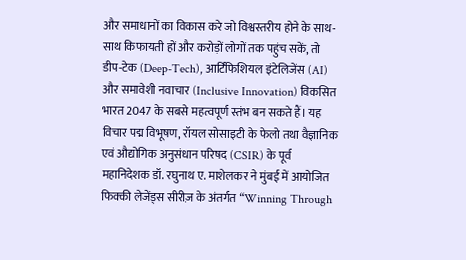और समाधानों का विकास करे जो विश्वस्तरीय होने के साथ-साथ किफायती हों और करोड़ों लोगों तक पहुंच सकें, तो डीप-टेक (Deep-Tech), आर्टिफिशियल इंटेलिजेंस (AI) और समावेशी नवाचार (Inclusive Innovation) विकसित भारत 2047 के सबसे महत्वपूर्ण स्तंभ बन सकते हैं। यह विचार पद्म विभूषण, रॉयल सोसाइटी के फेलो तथा वैज्ञानिक एवं औद्योगिक अनुसंधान परिषद (CSIR) के पूर्व महानिदेशक डॉ. रघुनाथ ए. माशेलकर ने मुंबई में आयोजित फिक्की लेजेंड्स सीरीज़ के अंतर्गत “Winning Through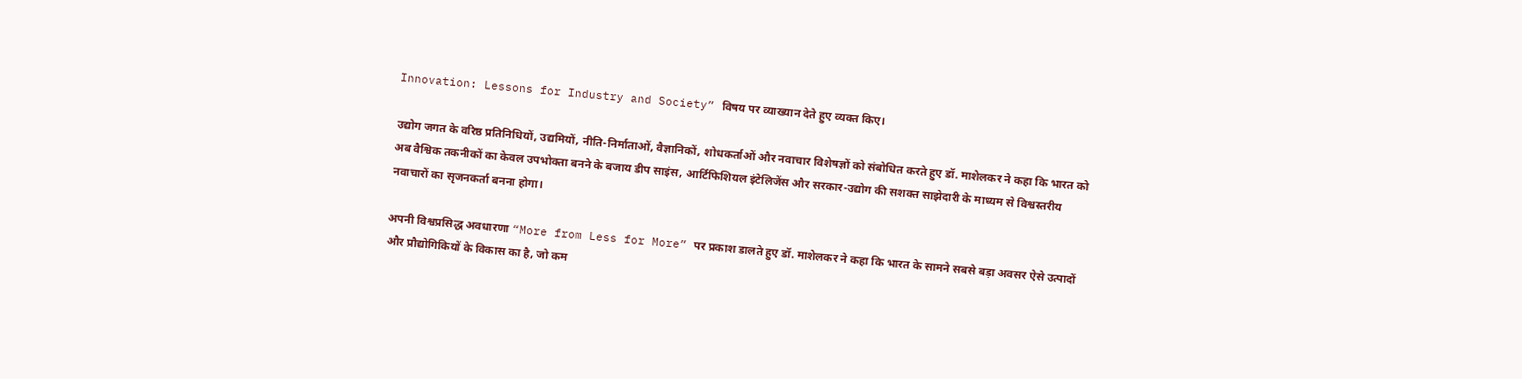Innovation: Lessons for Industry and Society” विषय पर व्याख्यान देते हुए व्यक्त किए।

उद्योग जगत के वरिष्ठ प्रतिनिधियों, उद्यमियों, नीति-निर्माताओं, वैज्ञानिकों, शोधकर्ताओं और नवाचार विशेषज्ञों को संबोधित करते हुए डॉ. माशेलकर ने कहा कि भारत को अब वैश्विक तकनीकों का केवल उपभोक्ता बनने के बजाय डीप साइंस, आर्टिफिशियल इंटेलिजेंस और सरकार-उद्योग की सशक्त साझेदारी के माध्यम से विश्वस्तरीय नवाचारों का सृजनकर्ता बनना होगा।

अपनी विश्वप्रसिद्ध अवधारणा “More from Less for More” पर प्रकाश डालते हुए डॉ. माशेलकर ने कहा कि भारत के सामने सबसे बड़ा अवसर ऐसे उत्पादों और प्रौद्योगिकियों के विकास का है, जो कम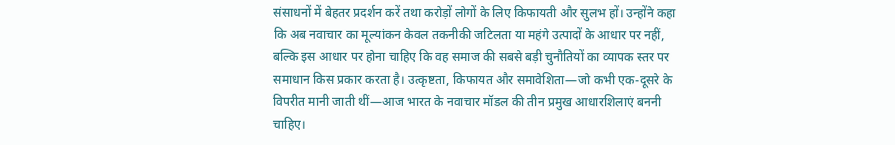संसाधनों में बेहतर प्रदर्शन करें तथा करोड़ों लोगों के लिए किफायती और सुलभ हों। उन्होंने कहा कि अब नवाचार का मूल्यांकन केवल तकनीकी जटिलता या महंगे उत्पादों के आधार पर नहीं, बल्कि इस आधार पर होना चाहिए कि वह समाज की सबसे बड़ी चुनौतियों का व्यापक स्तर पर समाधान किस प्रकार करता है। उत्कृष्टता, किफायत और समावेशिता—जो कभी एक-दूसरे के विपरीत मानी जाती थीं—आज भारत के नवाचार मॉडल की तीन प्रमुख आधारशिलाएं बननी चाहिए।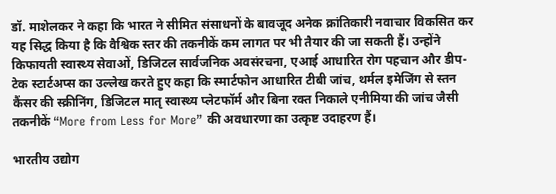डॉ. माशेलकर ने कहा कि भारत ने सीमित संसाधनों के बावजूद अनेक क्रांतिकारी नवाचार विकसित कर यह सिद्ध किया है कि वैश्विक स्तर की तकनीकें कम लागत पर भी तैयार की जा सकती हैं। उन्होंने किफायती स्वास्थ्य सेवाओं, डिजिटल सार्वजनिक अवसंरचना, एआई आधारित रोग पहचान और डीप-टेक स्टार्टअप्स का उल्लेख करते हुए कहा कि स्मार्टफोन आधारित टीबी जांच, थर्मल इमेजिंग से स्तन कैंसर की स्क्रीनिंग, डिजिटल मातृ स्वास्थ्य प्लेटफॉर्म और बिना रक्त निकाले एनीमिया की जांच जैसी तकनीकें “More from Less for More” की अवधारणा का उत्कृष्ट उदाहरण हैं।

भारतीय उद्योग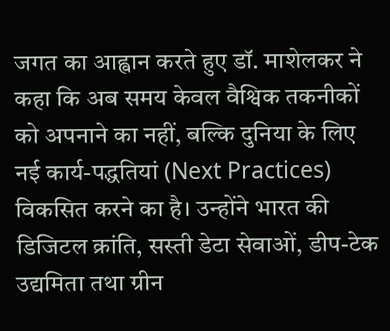जगत का आह्वान करते हुए डॉ. माशेलकर ने कहा कि अब समय केवल वैश्विक तकनीकों को अपनाने का नहीं, बल्कि दुनिया के लिए नई कार्य-पद्धतियां (Next Practices) विकसित करने का है। उन्होंने भारत की डिजिटल क्रांति, सस्ती डेटा सेवाओं, डीप-टेक उद्यमिता तथा ग्रीन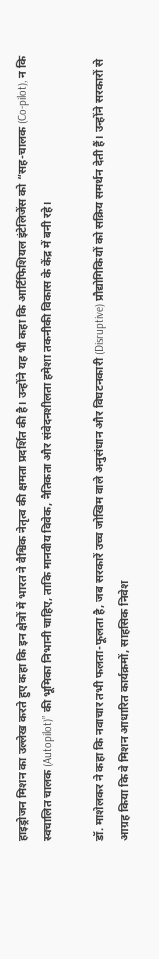हाइड्रोजन मिशन का उल्लेख करते हुए कहा कि इन क्षेत्रों में भारत ने वैश्विक नेतृत्व की क्षमता प्रदर्शित की है। उन्होंने यह भी कहा कि आर्टिफिशियल इंटेलिजेंस को “सह-चालक (Co-pilot), न कि स्वचालित चालक (Autopilot)” की भूमिका निभानी चाहिए, ताकि मानवीय विवेक, नैतिकता और संवेदनशीलता हमेशा तकनीकी विकास के केंद्र में बनी रहे।

डॉ. माशेलकर ने कहा कि नवाचार तभी फलता-फूलता है, जब सरकारें उच्च जोखिम वाले अनुसंधान और विघटनकारी (Disruptive) प्रौद्योगिकियों को सक्रिय समर्थन देती हैं। उन्होंने सरकारों से आग्रह किया कि वे मिशन आधारित कार्यक्रमों, साहसिक निवेश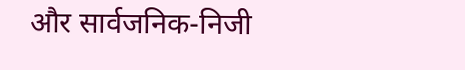और सार्वजनिक-निजी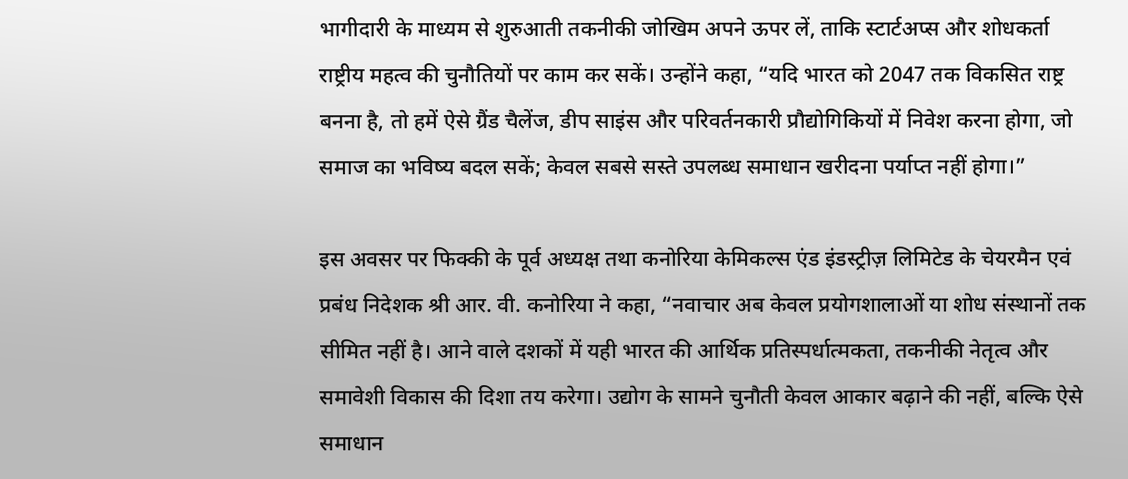भागीदारी के माध्यम से शुरुआती तकनीकी जोखिम अपने ऊपर लें, ताकि स्टार्टअप्स और शोधकर्ता राष्ट्रीय महत्व की चुनौतियों पर काम कर सकें। उन्होंने कहा, “यदि भारत को 2047 तक विकसित राष्ट्र बनना है, तो हमें ऐसे ग्रैंड चैलेंज, डीप साइंस और परिवर्तनकारी प्रौद्योगिकियों में निवेश करना होगा, जो समाज का भविष्य बदल सकें; केवल सबसे सस्ते उपलब्ध समाधान खरीदना पर्याप्त नहीं होगा।”

इस अवसर पर फिक्की के पूर्व अध्यक्ष तथा कनोरिया केमिकल्स एंड इंडस्ट्रीज़ लिमिटेड के चेयरमैन एवं प्रबंध निदेशक श्री आर. वी. कनोरिया ने कहा, “नवाचार अब केवल प्रयोगशालाओं या शोध संस्थानों तक सीमित नहीं है। आने वाले दशकों में यही भारत की आर्थिक प्रतिस्पर्धात्मकता, तकनीकी नेतृत्व और समावेशी विकास की दिशा तय करेगा। उद्योग के सामने चुनौती केवल आकार बढ़ाने की नहीं, बल्कि ऐसे समाधान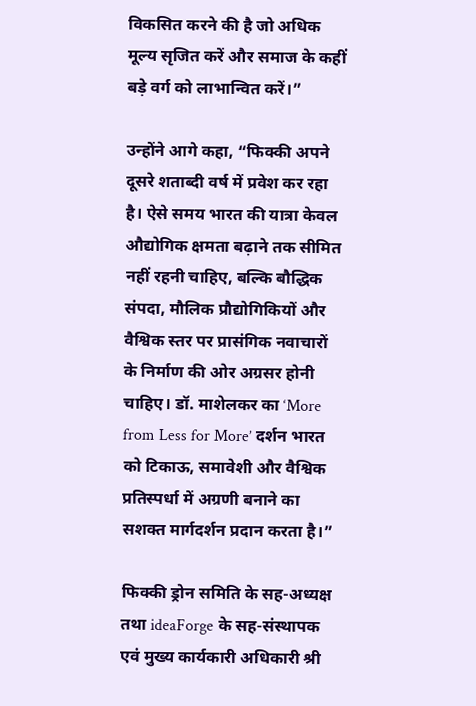विकसित करने की है जो अधिक मूल्य सृजित करें और समाज के कहीं बड़े वर्ग को लाभान्वित करें।”

उन्होंने आगे कहा, “फिक्की अपने दूसरे शताब्दी वर्ष में प्रवेश कर रहा है। ऐसे समय भारत की यात्रा केवल औद्योगिक क्षमता बढ़ाने तक सीमित नहीं रहनी चाहिए, बल्कि बौद्धिक संपदा, मौलिक प्रौद्योगिकियों और वैश्विक स्तर पर प्रासंगिक नवाचारों के निर्माण की ओर अग्रसर होनी चाहिए। डॉ. माशेलकर का ‘More from Less for More’ दर्शन भारत को टिकाऊ, समावेशी और वैश्विक प्रतिस्पर्धा में अग्रणी बनाने का सशक्त मार्गदर्शन प्रदान करता है।”

फिक्की ड्रोन समिति के सह-अध्यक्ष तथा ideaForge के सह-संस्थापक एवं मुख्य कार्यकारी अधिकारी श्री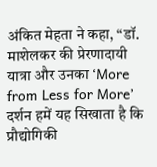अंकित मेहता ने कहा, “डॉ. माशेलकर की प्रेरणादायी यात्रा और उनका ‘More from Less for More’ दर्शन हमें यह सिखाता है कि प्रौद्योगिकी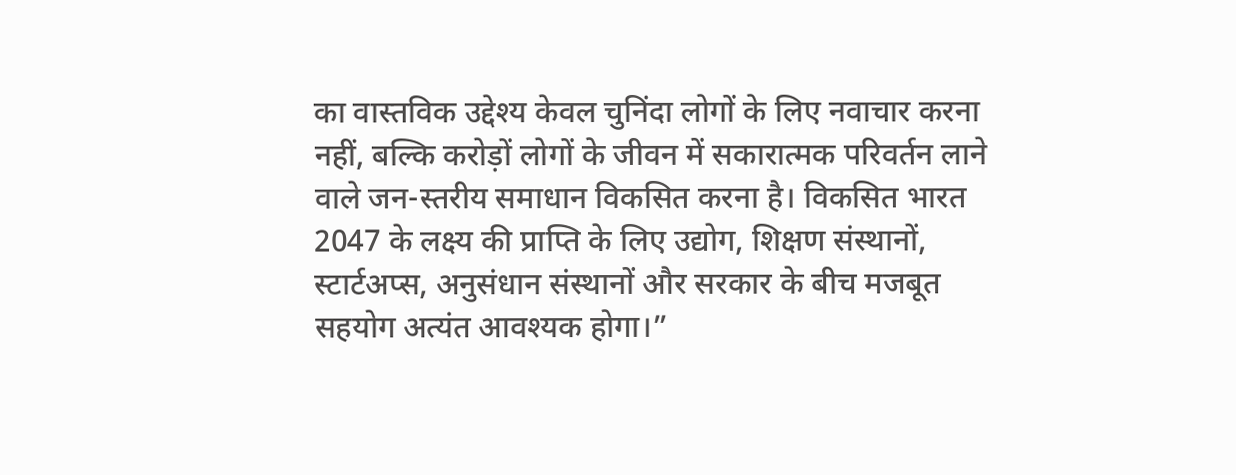का वास्तविक उद्देश्य केवल चुनिंदा लोगों के लिए नवाचार करना नहीं, बल्कि करोड़ों लोगों के जीवन में सकारात्मक परिवर्तन लाने वाले जन-स्तरीय समाधान विकसित करना है। विकसित भारत 2047 के लक्ष्य की प्राप्ति के लिए उद्योग, शिक्षण संस्थानों, स्टार्टअप्स, अनुसंधान संस्थानों और सरकार के बीच मजबूत सहयोग अत्यंत आवश्यक होगा।”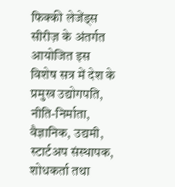फिक्की लेजेंड्स सीरीज़ के अंतर्गत आयोजित इस विशेष सत्र में देश के प्रमुख उद्योगपति, नीति-निर्माता, वैज्ञानिक, उद्यमी, स्टार्टअप संस्थापक, शोधकर्ता तथा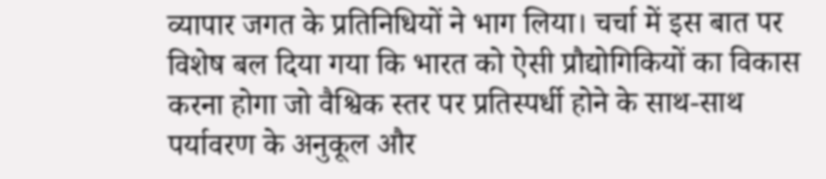व्यापार जगत के प्रतिनिधियों ने भाग लिया। चर्चा में इस बात पर विशेष बल दिया गया कि भारत को ऐसी प्रौद्योगिकियों का विकास करना होगा जो वैश्विक स्तर पर प्रतिस्पर्धी होने के साथ-साथ पर्यावरण के अनुकूल और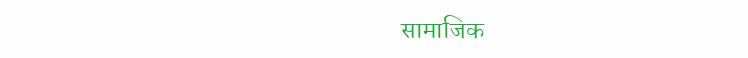सामाजिक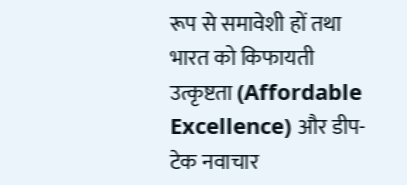रूप से समावेशी हों तथा भारत को किफायती उत्कृष्टता (Affordable Excellence) और डीप-टेक नवाचार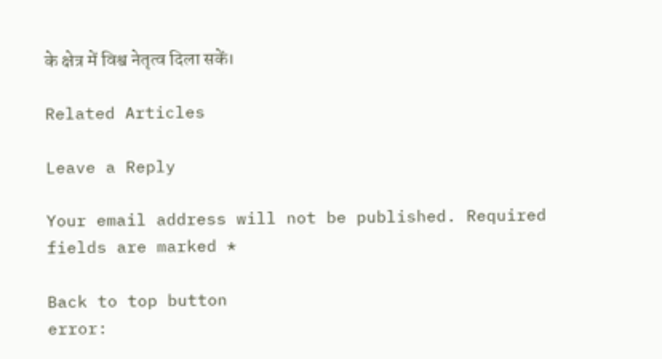के क्षेत्र में विश्व नेतृत्व दिला सकें।

Related Articles

Leave a Reply

Your email address will not be published. Required fields are marked *

Back to top button
error: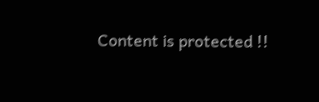Content is protected !!